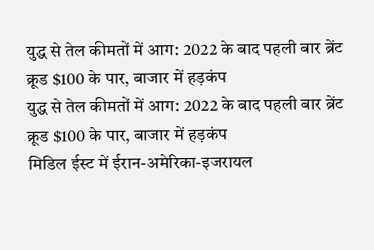युद्ध से तेल कीमतों में आग: 2022 के बाद पहली बार ब्रेंट क्रूड $100 के पार, बाजार में हड़कंप
युद्ध से तेल कीमतों में आग: 2022 के बाद पहली बार ब्रेंट क्रूड $100 के पार, बाजार में हड़कंप
मिडिल ईस्ट में ईरान-अमेरिका-इजरायल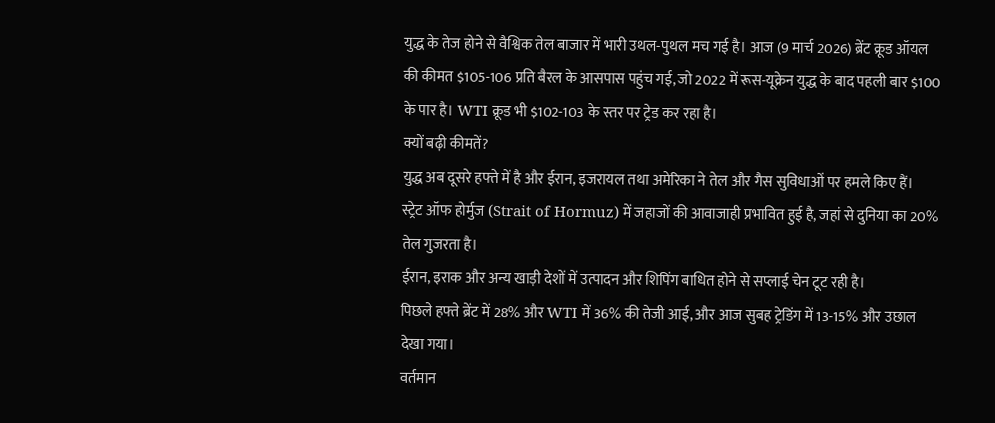युद्ध के तेज होने से वैश्विक तेल बाजार में भारी उथल-पुथल मच गई है। आज (9 मार्च 2026) ब्रेंट क्रूड ऑयल की कीमत $105-106 प्रति बैरल के आसपास पहुंच गई, जो 2022 में रूस-यूक्रेन युद्ध के बाद पहली बार $100 के पार है। WTI क्रूड भी $102-103 के स्तर पर ट्रेड कर रहा है।
क्यों बढ़ी कीमतें?
युद्ध अब दूसरे हफ्ते में है और ईरान, इजरायल तथा अमेरिका ने तेल और गैस सुविधाओं पर हमले किए हैं।
स्ट्रेट ऑफ होर्मुज (Strait of Hormuz) में जहाजों की आवाजाही प्रभावित हुई है, जहां से दुनिया का 20% तेल गुजरता है।
ईरान, इराक और अन्य खाड़ी देशों में उत्पादन और शिपिंग बाधित होने से सप्लाई चेन टूट रही है।
पिछले हफ्ते ब्रेंट में 28% और WTI में 36% की तेजी आई, और आज सुबह ट्रेडिंग में 13-15% और उछाल देखा गया।
वर्तमान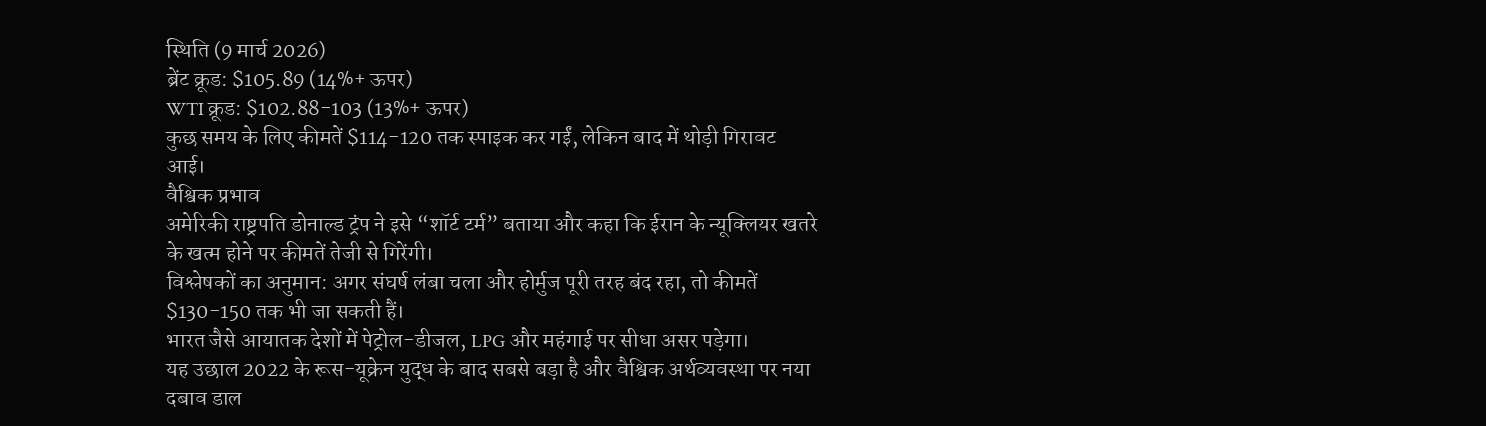स्थिति (9 मार्च 2026)
ब्रेंट क्रूड: $105.89 (14%+ ऊपर)
WTI क्रूड: $102.88-103 (13%+ ऊपर)
कुछ समय के लिए कीमतें $114-120 तक स्पाइक कर गईं, लेकिन बाद में थोड़ी गिरावट आई।
वैश्विक प्रभाव
अमेरिकी राष्ट्रपति डोनाल्ड ट्रंप ने इसे “शॉर्ट टर्म” बताया और कहा कि ईरान के न्यूक्लियर खतरे के खत्म होने पर कीमतें तेजी से गिरेंगी।
विश्लेषकों का अनुमान: अगर संघर्ष लंबा चला और होर्मुज पूरी तरह बंद रहा, तो कीमतें $130-150 तक भी जा सकती हैं।
भारत जैसे आयातक देशों में पेट्रोल-डीजल, LPG और महंगाई पर सीधा असर पड़ेगा।
यह उछाल 2022 के रूस-यूक्रेन युद्ध के बाद सबसे बड़ा है और वैश्विक अर्थव्यवस्था पर नया दबाव डाल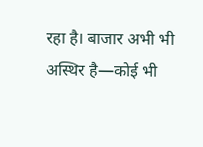रहा है। बाजार अभी भी अस्थिर है—कोई भी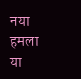नया हमला या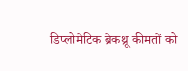डिप्लोमेटिक ब्रेकथ्रू कीमतों को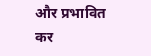और प्रभावित कर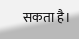सकता है।